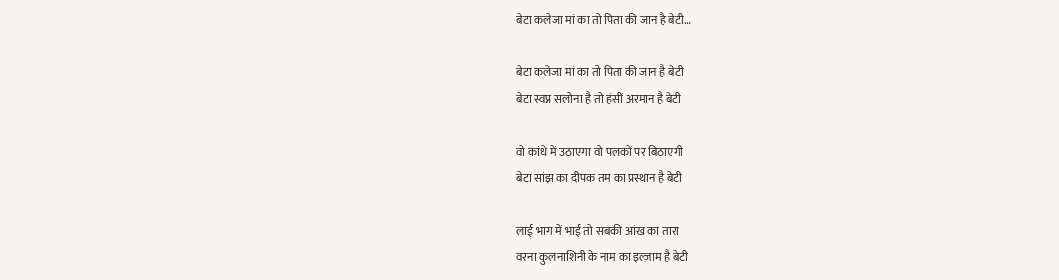बेटा कलेजा मां का तो पिता की जान है बेटी…

बेटा कलेजा मां का तो पिता की जान है बेटी
बेटा स्वप्न सलोना है तो हंसीं अरमान है बेटी

वो कांधे में उठाएगा वो पलकों पर बिठाएगी
बेटा सांझ का दीपक तम का प्रस्थान है बेटी

लाई भाग में भाई तो सबकी आंख का तारा
वरना कुलनाशिनी के नाम का इल्ज़ाम है बेटी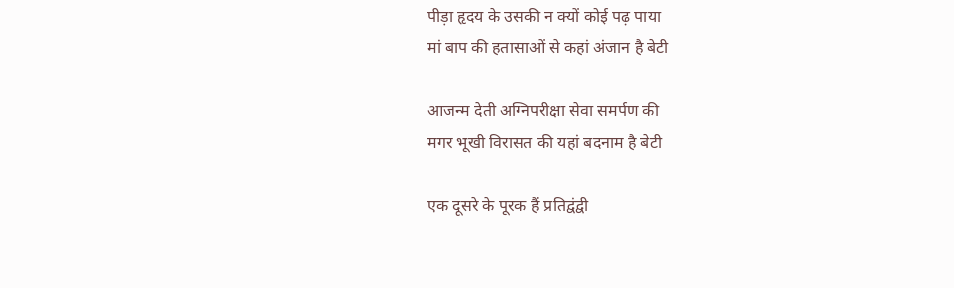पीड़ा हृदय के उसकी न क्यों कोई पढ़ पाया
मां बाप की हतासाओं से कहां अंजान है बेटी

आजन्म देती अग्निपरीक्षा सेवा समर्पण की
मगर भूखी विरासत की यहां बदनाम है बेटी

एक दूसरे के पूरक हैं प्रतिद्वंद्वी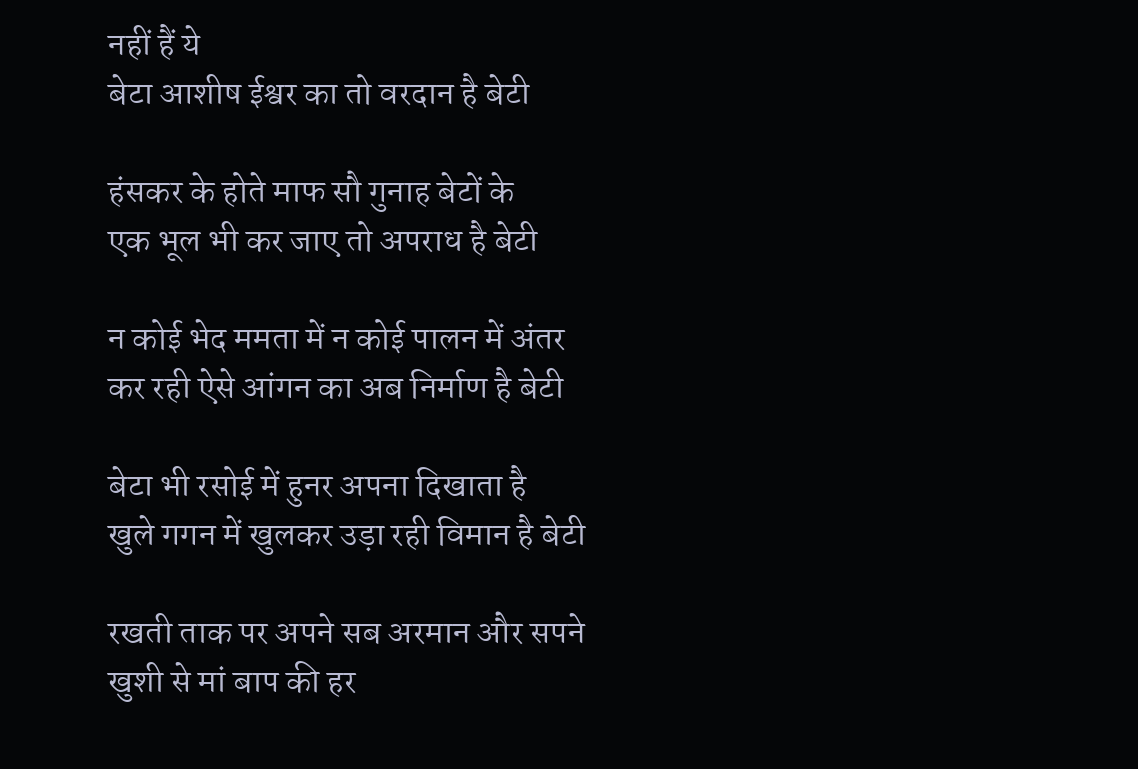नहीं हैं ये
बेटा आशीष ईश्वर का तो वरदान है बेटी

हंसकर के होते माफ सौ गुनाह बेटों के
एक भूल भी कर जाए तो अपराध है बेटी

न कोई भेद ममता में न कोई पालन में अंतर
कर रही ऐसे आंगन का अब निर्माण है बेटी

बेटा भी रसोई में हुनर अपना दिखाता है
खुले गगन में खुलकर उड़ा रही विमान है बेटी

रखती ताक पर अपने सब अरमान और सपने
खुशी से मां बाप की हर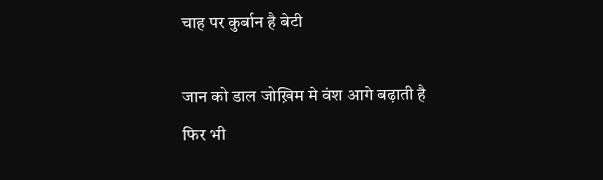चाह पर कुर्बान है बेटी

जान को डाल जोख़िम मे वंश आगे बढ़ाती है
फिर भी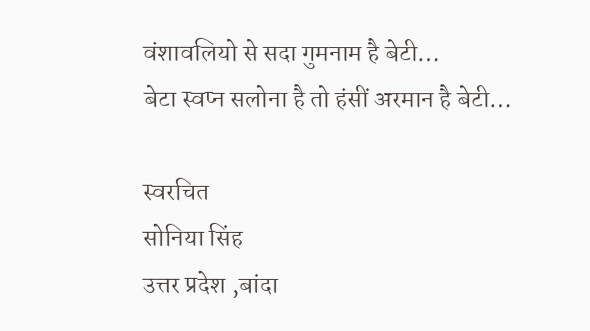वंशावलियो से सदा गुमनाम है बेटी…
बेटा स्वप्न सलोना है तो हंसीं अरमान है बेटी…

स्वरचित
सोनिया सिंह
उत्तर प्रदेश ,बांदा